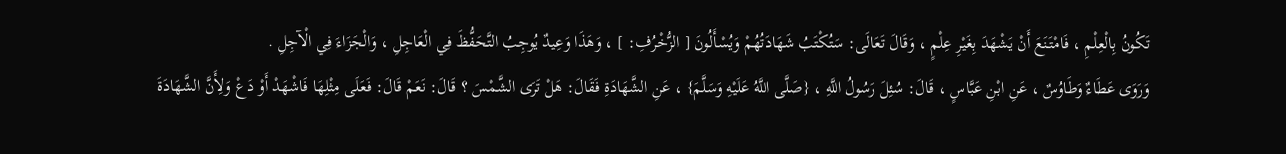تَكُونُ بِالْعِلْمِ ، فَامْتَنَعَ أَنْ يَشْهَدَ بِغَيْرِ عِلْمٍ ، وَقَالَ تَعَالَى: سَتُكْتَبُ شَهَادَتُهُمْ وَيُسْأَلُونَ [ الزُّخْرُفِ: ] ، وَهَذَا وَعِيدٌ يُوجِبُ التَّحَفُّظَ فِي الْعَاجِلِ ، وَالْجَزَاءَ فِي الْآجِلِ .
وَرَوَى عَطَاءٌ وَطَاوُسٌ ، عَنِ ابْنِ عَبَّاسٍ ، قَالَ: سُئِلَ رَسُولُ اللَّهِ ، {صَلَّى اللَّهُ عَلَيْهِ وَسَلَّمَ} ، عَنِ الشَّهَادَةِ فَقَالَ: هَلْ تَرَى الشَّمْسَ ؟ قَالَ: نَعَمْ قَالَ: فَعَلَى مِثْلِهَا فَاشْهَدْ أَوْ دَعْ وَلِأَنَّ الشَّهَادَةَ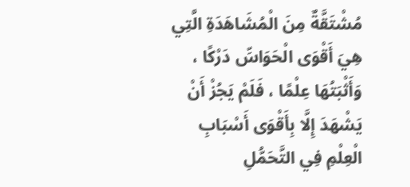مُشْتَقَّةٌ مِنَ الْمُشَاهَدَةِ الَّتِي هِيَ أَقْوَى الْحَوَاسِّ دَرْكًا ، وَأَثْبَتُهَا عِلْمًا ، فَلَمْ يَجُزْ أَنْ يَشْهَدَ إِلَّا بِأَقْوَى أَسْبَابِ الْعِلْمِ فِي التَّحَمُّلِ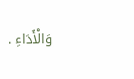وَالْأَدَاءِ .